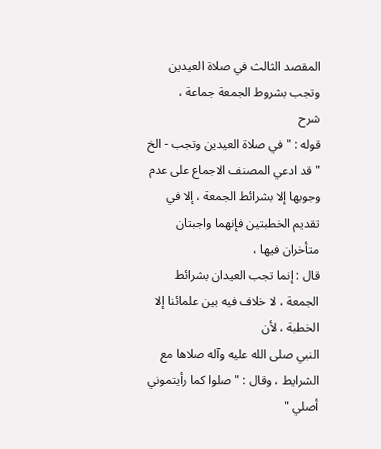المقصد الثالث في صلاة العيدين
وتجب بشروط الجمعة جماعة ،
شرح
قوله : " في صلاة العيدين وتجب - الخ " قد ادعي المصنف الاجماع على عدم
وجوبها إلا بشرائط الجمعة ، إلا في تقديم الخطبتين فإنهما واجبتان متأخران فيها ،
قال : إنما تجب العيدان بشرائط الجمعة ، لا خلاف فيه بين علمائنا إلا الخطبة ، لأن
النبي صلى الله عليه وآله صلاها مع الشرايط ، وقال : " صلوا كما رأيتموني أصلي "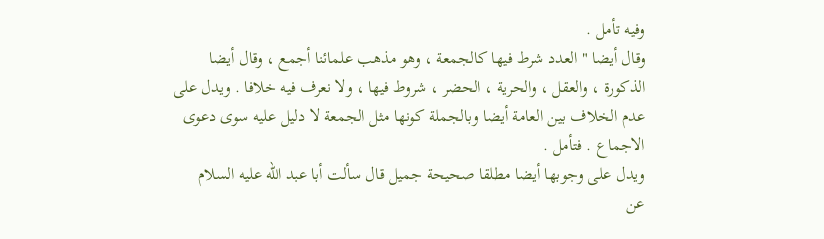وفيه تأمل .
وقال أيضا " العدد شرط فيها كالجمعة ، وهو مذهب علمائنا أجمع ، وقال أيضا
الذكورة ، والعقل ، والحرية ، الحضر ، شروط فيها ، ولا نعرف فيه خلافا . ويدل على
عدم الخلاف بين العامة أيضا وبالجملة كونها مثل الجمعة لا دليل عليه سوى دعوى
الاجماع . فتأمل .
ويدل على وجوبها أيضا مطلقا صحيحة جميل قال سألت أبا عبد الله عليه السلام
عن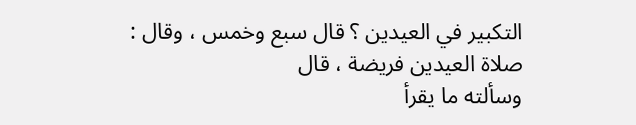التكبير في العيدين ؟ قال سبع وخمس ، وقال : صلاة العيدين فريضة ، قال
وسألته ما يقرأ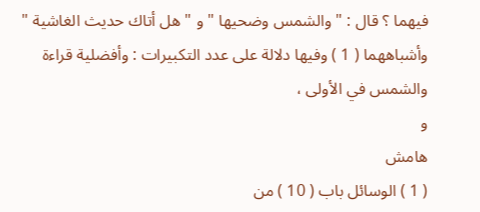فيهما ؟ قال : " والشمس وضحيها " و " هل أتاك حديث الغاشية "
وأشباههما ( 1 ) وفيها دلالة على عدد التكبيرات : وأفضلية قراءة والشمس في الأولى ،
و
هامش
( 1 ) الوسائل باب ( 10 ) من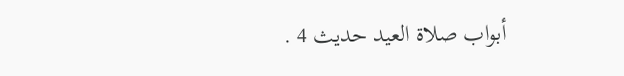أبواب صلاة العيد حديث 4 .